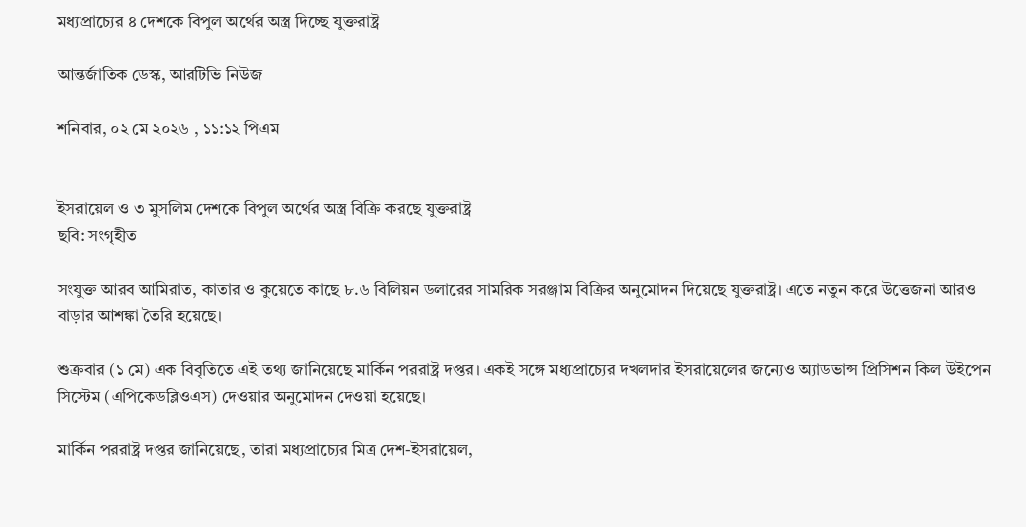মধ্যপ্রাচ্যের ৪ দেশকে বিপুল অর্থের অস্ত্র দিচ্ছে যুক্তরাষ্ট্র

আন্তর্জাতিক ডেস্ক, আরটিভি নিউজ

শনিবার, ০২ মে ২০২৬ , ১১:১২ পিএম


ইসরায়েল ও ৩ মুসলিম দেশকে বিপুল অর্থের অস্ত্র বিক্রি করছে যুক্তরাষ্ট্র
ছবি: সংগৃহীত

সংযুক্ত আরব আমিরাত, কাতার ও কুয়েতে কাছে ৮.৬ বিলিয়ন ডলারের সামরিক সরঞ্জাম বিক্রির অনুমোদন দিয়েছে যুক্তরাষ্ট্র। এতে নতুন করে উত্তেজনা আরও বাড়ার আশঙ্কা তৈরি হয়েছে।

শুক্রবার (১ মে) এক বিবৃতিতে এই তথ্য জানিয়েছে মার্কিন পররাষ্ট্র দপ্তর। একই সঙ্গে মধ্যপ্রাচ্যের দখলদার ইসরায়েলের জন্যেও অ্যাডভান্স প্রিসিশন কিল উইপেন সিস্টেম (এপিকেডব্লিওএস) দেওয়ার অনুমোদন দেওয়া হয়েছে।

মার্কিন পররাষ্ট্র দপ্তর জানিয়েছে, তারা মধ্যপ্রাচ্যের মিত্র দেশ-ইসরায়েল,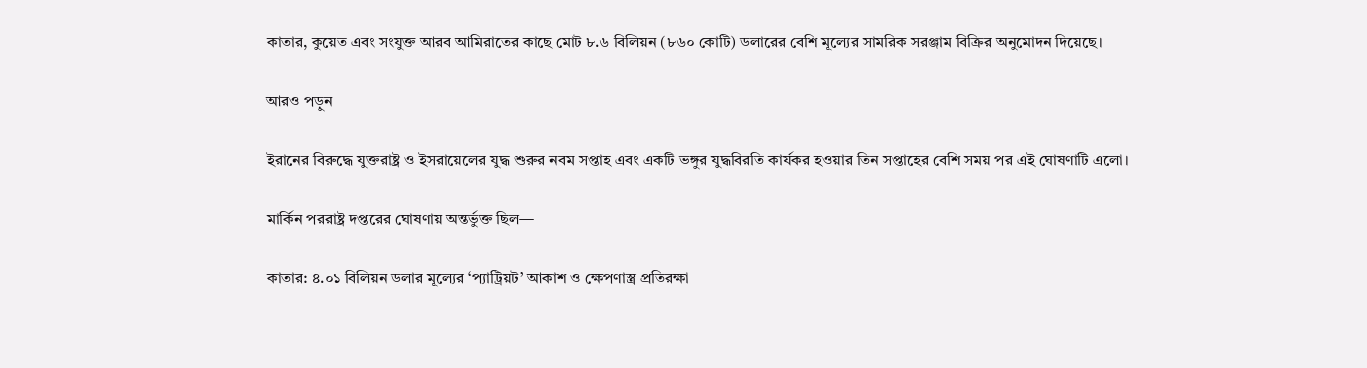কাতার, কুয়েত এবং সংযুক্ত আরব আমিরাতের কাছে মোট ৮.৬ বিলিয়ন (৮৬০ কোটি) ডলারের বেশি মূল্যের সামরিক সরঞ্জাম বিক্রির অনুমোদন দিয়েছে।

আরও পড়ুন

ইরানের বিরুদ্ধে যুক্তরাষ্ট্র ও ইসরায়েলের যুদ্ধ শুরুর নবম সপ্তাহ এবং একটি ভঙ্গুর যুদ্ধবিরতি কার্যকর হওয়ার তিন সপ্তাহের বেশি সময় পর এই ঘোষণাটি এলো।

মার্কিন পররাষ্ট্র দপ্তরের ঘোষণায় অন্তর্ভুক্ত ছিল—

কাতার: ৪.০১ বিলিয়ন ডলার মূল্যের ‘প্যাট্রিয়ট’ আকাশ ও ক্ষেপণাস্ত্র প্রতিরক্ষা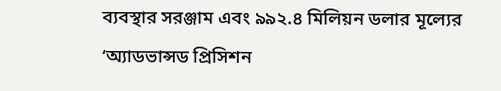ব্যবস্থার সরঞ্জাম এবং ৯৯২.৪ মিলিয়ন ডলার মূল্যের ‘অ্যাডভান্সড প্রিসিশন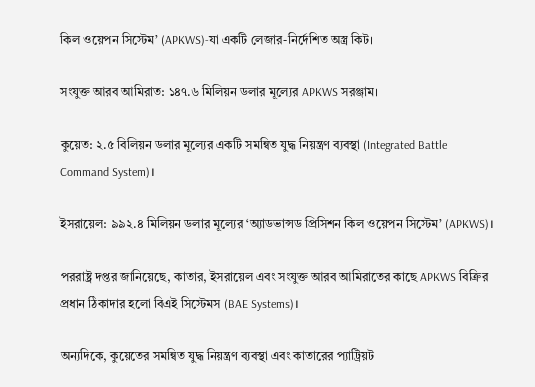কিল ওয়েপন সিস্টেম’ (APKWS)-যা একটি লেজার-নির্দেশিত অস্ত্র কিট।

সংযুক্ত আরব আমিরাত: ১৪৭.৬ মিলিয়ন ডলার মূল্যের APKWS সরঞ্জাম।

কুয়েত: ২.৫ বিলিয়ন ডলার মূল্যের একটি সমন্বিত যুদ্ধ নিয়ন্ত্রণ ব্যবস্থা (Integrated Battle Command System)।

ইসরায়েল: ৯৯২.৪ মিলিয়ন ডলার মূল্যের ‘অ্যাডভান্সড প্রিসিশন কিল ওয়েপন সিস্টেম’ (APKWS)।

পররাষ্ট্র দপ্তর জানিয়েছে, কাতার, ইসরায়েল এবং সংযুক্ত আরব আমিরাতের কাছে APKWS বিক্রির প্রধান ঠিকাদার হলো বিএই সিস্টেমস (BAE Systems)।

অন্যদিকে, কুয়েতের সমন্বিত যুদ্ধ নিয়ন্ত্রণ ব্যবস্থা এবং কাতারের প্যাট্রিয়ট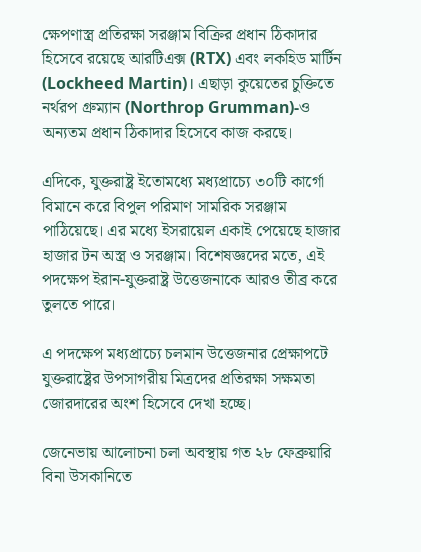ক্ষেপণাস্ত্র প্রতিরক্ষা সরঞ্জাম বিক্রির প্রধান ঠিকাদার হিসেবে রয়েছে আরটিএক্স (RTX) এবং লকহিড মার্টিন (Lockheed Martin)। এছাড়া কুয়েতের চুক্তিতে নর্থরপ গ্রুম্যান (Northrop Grumman)-ও অন্যতম প্রধান ঠিকাদার হিসেবে কাজ করছে।

এদিকে, যুক্তরাষ্ট্র ইতোমধ্যে মধ্যপ্রাচ্যে ৩০টি কার্গো বিমানে করে বিপুল পরিমাণ সামরিক সরঞ্জাম পাঠিয়েছে। এর মধ্যে ইসরায়েল একাই পেয়েছে হাজার হাজার টন অস্ত্র ও সরঞ্জাম। বিশেষজ্ঞদের মতে, এই পদক্ষেপ ইরান-যুক্তরাষ্ট্র উত্তেজনাকে আরও তীব্র করে তুলতে পারে।

এ পদক্ষেপ মধ্যপ্রাচ্যে চলমান উত্তেজনার প্রেক্ষাপটে যুক্তরাষ্ট্রের উপসাগরীয় মিত্রদের প্রতিরক্ষা সক্ষমতা জোরদারের অংশ হিসেবে দেখা হচ্ছে।

জেনেভায় আলোচনা চলা অবস্থায় গত ২৮ ফেব্রুয়ারি বিনা উসকানিতে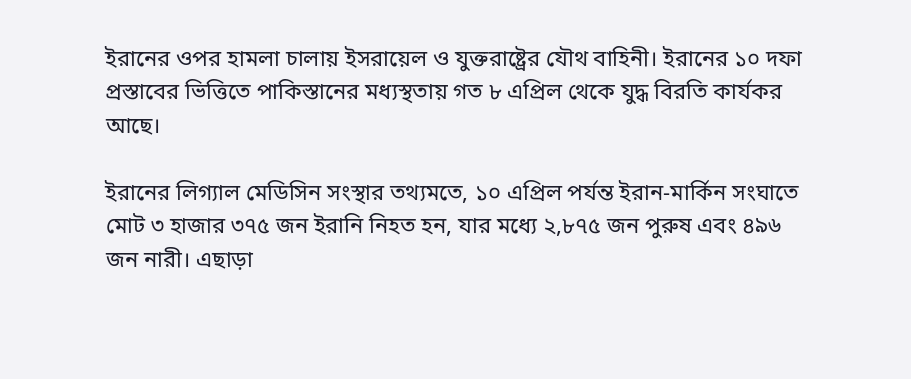ইরানের ওপর হামলা চালায় ইসরায়েল ও যুক্তরাষ্ট্রের যৌথ বাহিনী। ইরানের ১০ দফা প্রস্তাবের ভিত্তিতে পাকিস্তানের মধ্যস্থতায় গত ৮ এপ্রিল থেকে যুদ্ধ বিরতি কার্যকর আছে।

ইরানের লিগ্যাল মেডিসিন সংস্থার তথ্যমতে, ১০ এপ্রিল পর্যন্ত ইরান-মার্কিন সংঘাতে মোট ৩ হাজার ৩৭৫ জন ইরানি নিহত হন, যার মধ্যে ২,৮৭৫ জন পুরুষ এবং ৪৯৬ জন নারী। এছাড়া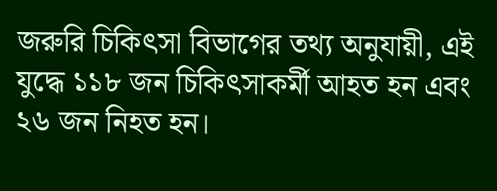জরুরি চিকিৎসা বিভাগের তথ্য অনুযায়ী, এই যুদ্ধে ১১৮ জন চিকিৎসাকর্মী আহত হন এবং ২৬ জন নিহত হন।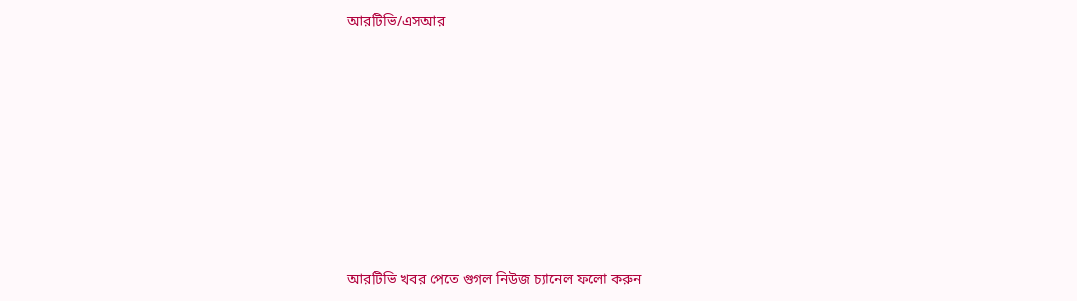আরটিভি/এসআর









আরটিভি খবর পেতে গুগল নিউজ চ্যানেল ফলো করুন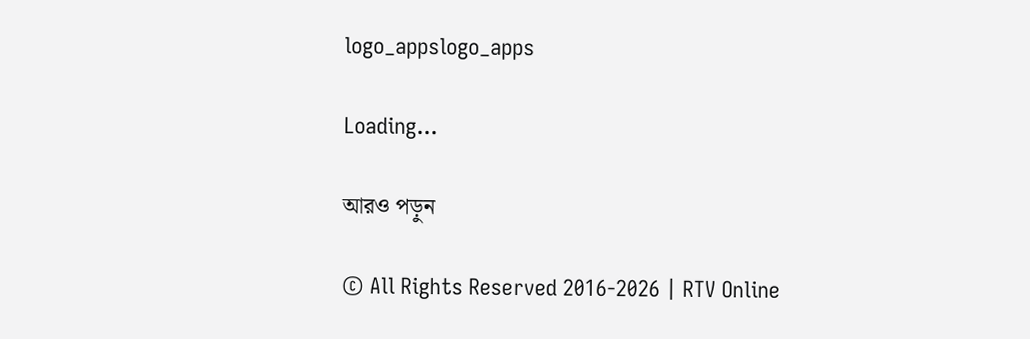logo_appslogo_apps

Loading...

আরও পড়ুন

© All Rights Reserved 2016-2026 | RTV Online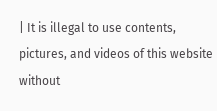| It is illegal to use contents, pictures, and videos of this website without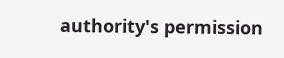authority's permission